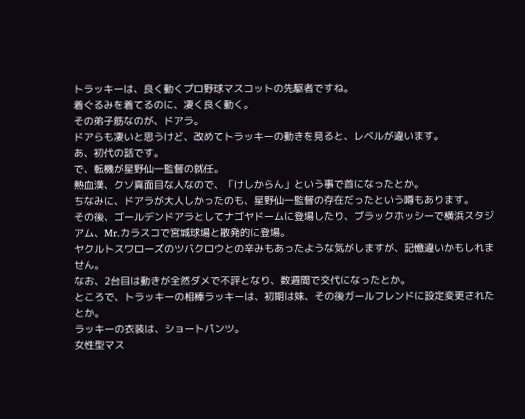トラッキーは、良く動くプロ野球マスコットの先駆者ですね。
着ぐるみを着てるのに、凄く良く動く。
その弟子筋なのが、ドアラ。
ドアらも凄いと思うけど、改めてトラッキーの動きを見ると、レベルが違います。
あ、初代の話です。
で、転機が星野仙一監督の就任。
熱血漢、クソ真面目な人なので、「けしからん」という事で首になったとか。
ちなみに、ドアラが大人しかったのも、星野仙一監督の存在だったという噂もあります。
その後、ゴールデンドアラとしてナゴヤドームに登場したり、ブラックホッシーで横浜スタジアム、Mr.カラスコで宮城球場と散発的に登場。
ヤクルトスワローズのツバクロウとの辛みもあったような気がしますが、記憶違いかもしれません。
なお、2台目は動きが全然ダメで不評となり、数週間で交代になったとか。
ところで、トラッキーの相棒ラッキーは、初期は妹、その後ガールフレンドに設定変更されたとか。
ラッキーの衣装は、ショートパンツ。
女性型マス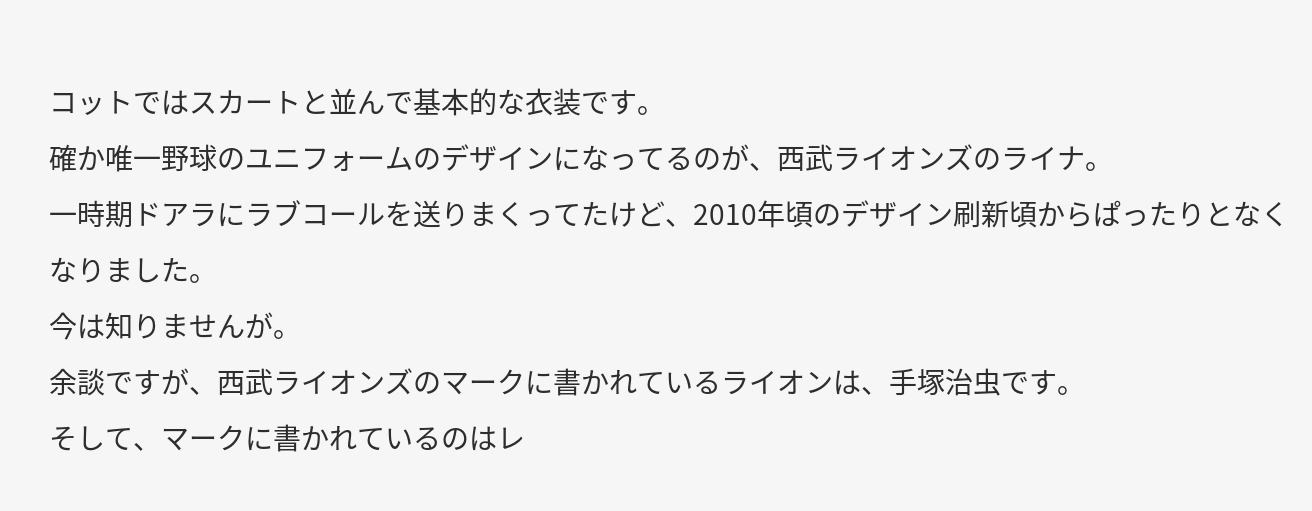コットではスカートと並んで基本的な衣装です。
確か唯一野球のユニフォームのデザインになってるのが、西武ライオンズのライナ。
一時期ドアラにラブコールを送りまくってたけど、2010年頃のデザイン刷新頃からぱったりとなくなりました。
今は知りませんが。
余談ですが、西武ライオンズのマークに書かれているライオンは、手塚治虫です。
そして、マークに書かれているのはレ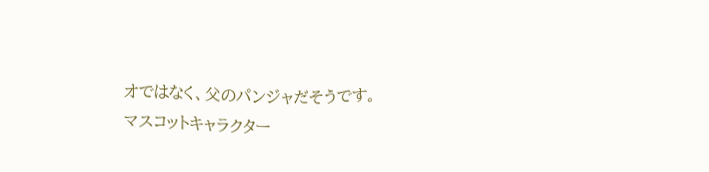オではなく、父のパンジャだそうです。
マスコットキャラクター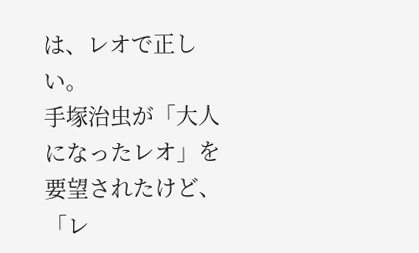は、レオで正しい。
手塚治虫が「大人になったレオ」を要望されたけど、「レ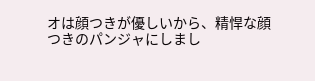オは顔つきが優しいから、精悍な顔つきのパンジャにしまし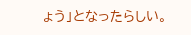ょう」となったらしい。